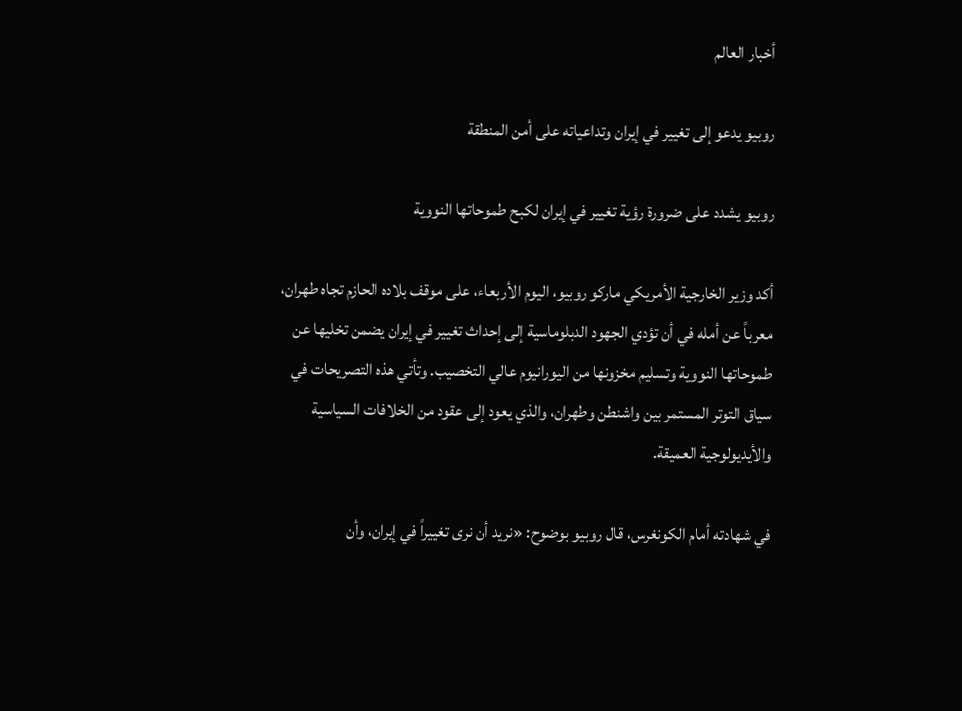أخبار العالم

روبيو يدعو إلى تغيير في إيران وتداعياته على أمن المنطقة

روبيو يشدد على ضرورة رؤية تغيير في إيران لكبح طموحاتها النووية

أكد وزير الخارجية الأمريكي ماركو روبيو، اليوم الأربعاء، على موقف بلاده الحازم تجاه طهران، معرباً عن أمله في أن تؤدي الجهود الدبلوماسية إلى إحداث تغيير في إيران يضمن تخليها عن طموحاتها النووية وتسليم مخزونها من اليورانيوم عالي التخصيب. وتأتي هذه التصريحات في سياق التوتر المستمر بين واشنطن وطهران، والذي يعود إلى عقود من الخلافات السياسية والأيديولوجية العميقة.

في شهادته أمام الكونغرس، قال روبيو بوضوح: «نريد أن نرى تغييراً في إيران، وأن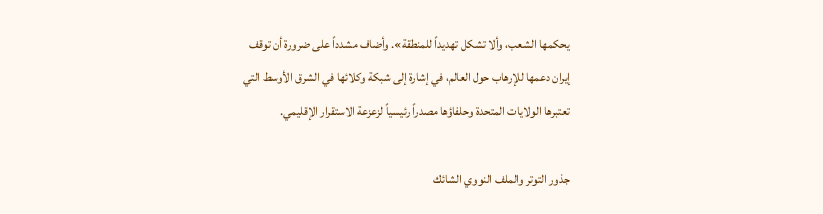يحكمها الشعب، وألا تشكل تهديداً للمنطقة». وأضاف مشدداً على ضرورة أن توقف إيران دعمها للإرهاب حول العالم، في إشارة إلى شبكة وكلائها في الشرق الأوسط التي تعتبرها الولايات المتحدة وحلفاؤها مصدراً رئيسياً لزعزعة الاستقرار الإقليمي.

جذور التوتر والملف النووي الشائك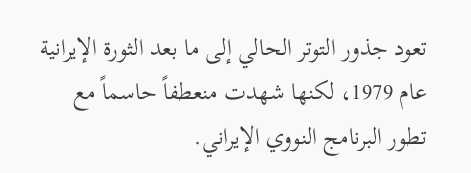تعود جذور التوتر الحالي إلى ما بعد الثورة الإيرانية عام 1979، لكنها شهدت منعطفاً حاسماً مع تطور البرنامج النووي الإيراني.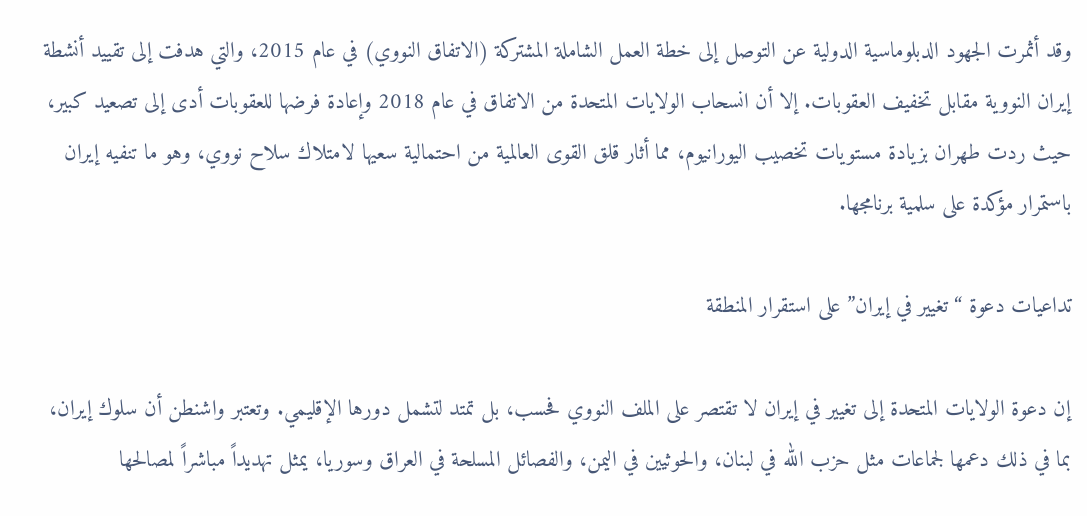وقد أثمرت الجهود الدبلوماسية الدولية عن التوصل إلى خطة العمل الشاملة المشتركة (الاتفاق النووي) في عام 2015، والتي هدفت إلى تقييد أنشطة إيران النووية مقابل تخفيف العقوبات. إلا أن انسحاب الولايات المتحدة من الاتفاق في عام 2018 وإعادة فرضها للعقوبات أدى إلى تصعيد كبير، حيث ردت طهران بزيادة مستويات تخصيب اليورانيوم، مما أثار قلق القوى العالمية من احتمالية سعيها لامتلاك سلاح نووي، وهو ما تنفيه إيران باستمرار مؤكدة على سلمية برنامجها.

تداعيات دعوة “تغيير في إيران” على استقرار المنطقة

إن دعوة الولايات المتحدة إلى تغيير في إيران لا تقتصر على الملف النووي فحسب، بل تمتد لتشمل دورها الإقليمي. وتعتبر واشنطن أن سلوك إيران، بما في ذلك دعمها لجماعات مثل حزب الله في لبنان، والحوثيين في اليمن، والفصائل المسلحة في العراق وسوريا، يمثل تهديداً مباشراً لمصالحها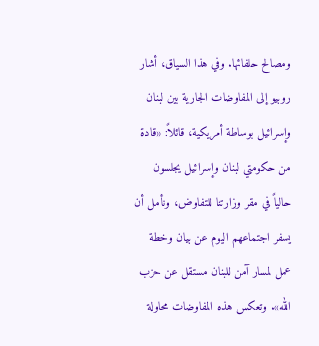ومصالح حلفائها. وفي هذا السياق، أشار روبيو إلى المفاوضات الجارية بين لبنان وإسرائيل بوساطة أمريكية، قائلاً: «قادة من حكومتي لبنان وإسرائيل يجلسون حالياً في مقر وزارتنا للتفاوض، ونأمل أن يسفر اجتماعهم اليوم عن بيان وخطة عمل لمسار آمن للبنان مستقل عن حزب الله». وتعكس هذه المفاوضات محاولة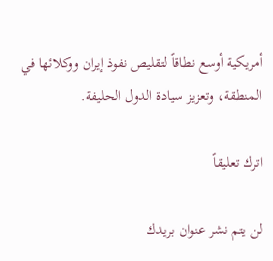أمريكية أوسع نطاقاً لتقليص نفوذ إيران ووكلائها في المنطقة، وتعزيز سيادة الدول الحليفة.

اترك تعليقاً

لن يتم نشر عنوان بريدك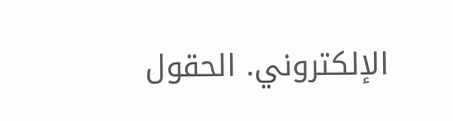الإلكتروني. الحقول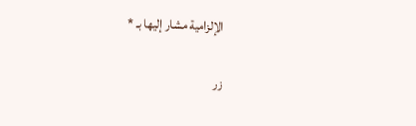الإلزامية مشار إليها بـ *

زر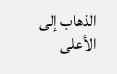الذهاب إلى الأعلى